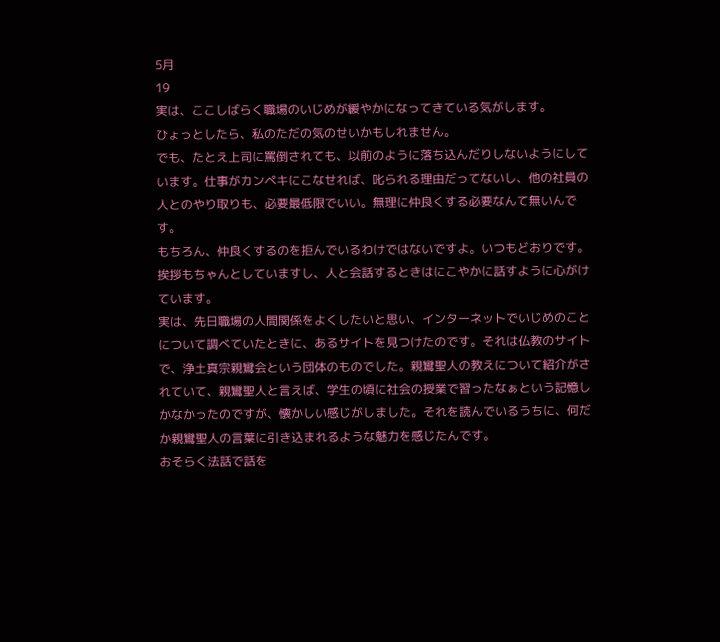5月
19
実は、ここしばらく職場のいじめが緩やかになってきている気がします。
ひょっとしたら、私のただの気のせいかもしれません。
でも、たとえ上司に罵倒されても、以前のように落ち込んだりしないようにしています。仕事がカンペキにこなせれば、叱られる理由だってないし、他の社員の人とのやり取りも、必要最低限でいい。無理に仲良くする必要なんて無いんです。
もちろん、仲良くするのを拒んでいるわけではないですよ。いつもどおりです。
挨拶もちゃんとしていますし、人と会話するときはにこやかに話すように心がけています。
実は、先日職場の人間関係をよくしたいと思い、インターネットでいじめのことについて調べていたときに、あるサイトを見つけたのです。それは仏教のサイトで、浄土真宗親鸞会という団体のものでした。親鸞聖人の教えについて紹介がされていて、親鸞聖人と言えば、学生の頃に社会の授業で習ったなぁという記憶しかなかったのですが、懐かしい感じがしました。それを読んでいるうちに、何だか親鸞聖人の言葉に引き込まれるような魅力を感じたんです。
おそらく法話で話を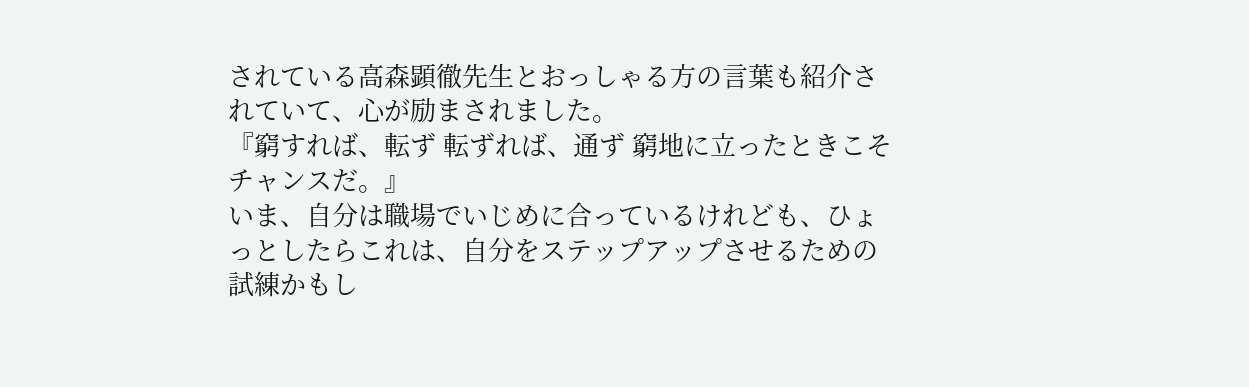されている高森顕徹先生とおっしゃる方の言葉も紹介されていて、心が励まされました。
『窮すれば、転ず 転ずれば、通ず 窮地に立ったときこそチャンスだ。』
いま、自分は職場でいじめに合っているけれども、ひょっとしたらこれは、自分をステップアップさせるための試練かもし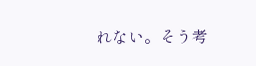れない。そう考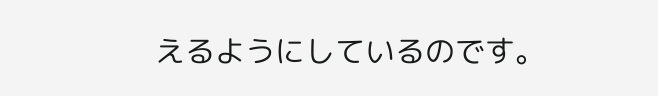えるようにしているのです。